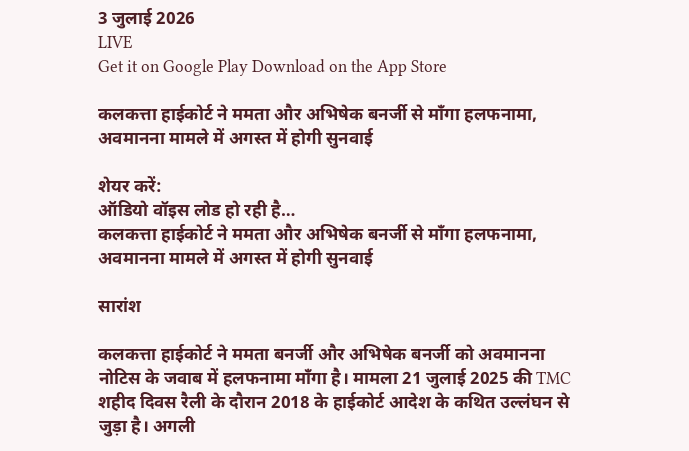3 जुलाई 2026
LIVE
Get it on Google Play Download on the App Store

कलकत्ता हाईकोर्ट ने ममता और अभिषेक बनर्जी से माँगा हलफनामा, अवमानना मामले में अगस्त में होगी सुनवाई

शेयर करें:
ऑडियो वॉइस लोड हो रही है…
कलकत्ता हाईकोर्ट ने ममता और अभिषेक बनर्जी से माँगा हलफनामा, अवमानना मामले में अगस्त में होगी सुनवाई

सारांश

कलकत्ता हाईकोर्ट ने ममता बनर्जी और अभिषेक बनर्जी को अवमानना नोटिस के जवाब में हलफनामा माँगा है। मामला 21 जुलाई 2025 की TMC शहीद दिवस रैली के दौरान 2018 के हाईकोर्ट आदेश के कथित उल्लंघन से जुड़ा है। अगली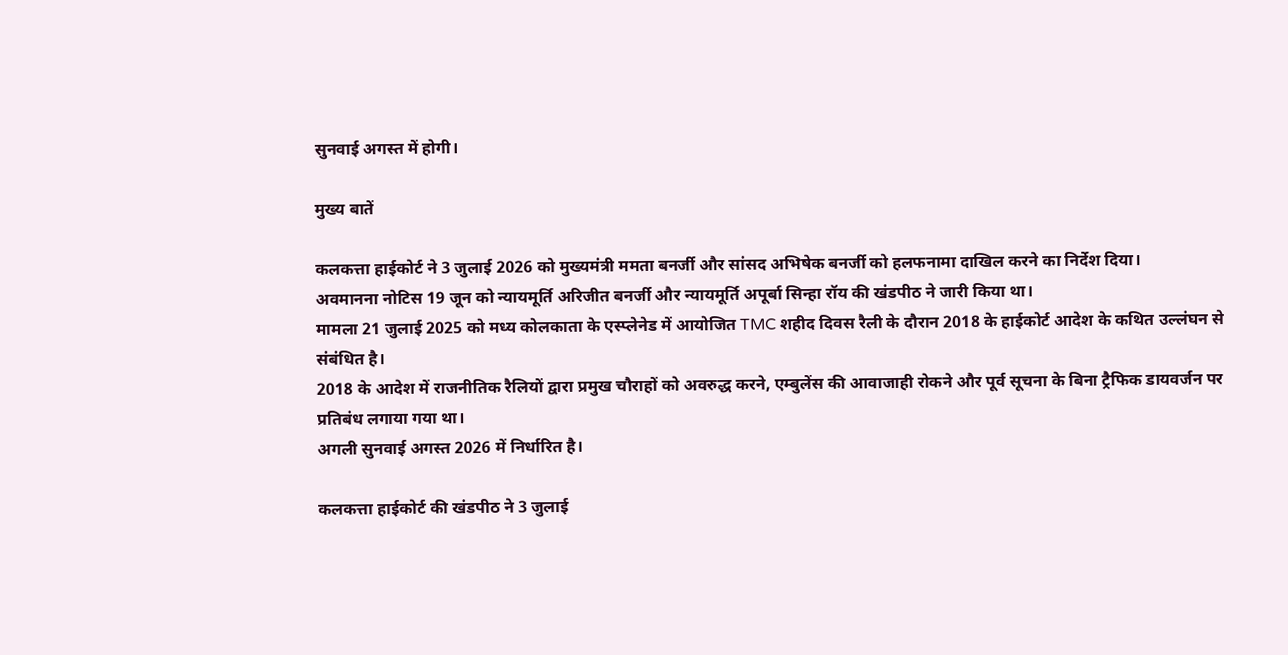सुनवाई अगस्त में होगी।

मुख्य बातें

कलकत्ता हाईकोर्ट ने 3 जुलाई 2026 को मुख्यमंत्री ममता बनर्जी और सांसद अभिषेक बनर्जी को हलफनामा दाखिल करने का निर्देश दिया।
अवमानना नोटिस 19 जून को न्यायमूर्ति अरिजीत बनर्जी और न्यायमूर्ति अपूर्बा सिन्हा रॉय की खंडपीठ ने जारी किया था।
मामला 21 जुलाई 2025 को मध्य कोलकाता के एस्प्लेनेड में आयोजित TMC शहीद दिवस रैली के दौरान 2018 के हाईकोर्ट आदेश के कथित उल्लंघन से संबंधित है।
2018 के आदेश में राजनीतिक रैलियों द्वारा प्रमुख चौराहों को अवरुद्ध करने, एम्बुलेंस की आवाजाही रोकने और पूर्व सूचना के बिना ट्रैफिक डायवर्जन पर प्रतिबंध लगाया गया था।
अगली सुनवाई अगस्त 2026 में निर्धारित है।

कलकत्ता हाईकोर्ट की खंडपीठ ने 3 जुलाई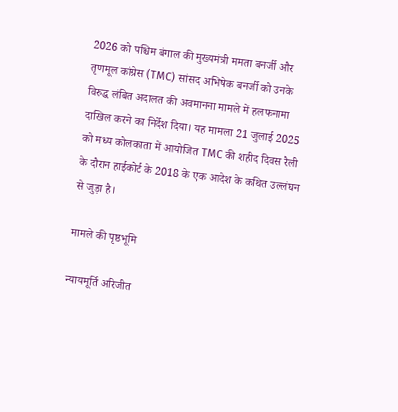2026 को पश्चिम बंगाल की मुख्यमंत्री ममता बनर्जी और तृणमूल कांग्रेस (TMC) सांसद अभिषेक बनर्जी को उनके विरुद्ध लंबित अदालत की अवमानना मामले में हलफनामा दाखिल करने का निर्देश दिया। यह मामला 21 जुलाई 2025 को मध्य कोलकाता में आयोजित TMC की शहीद दिवस रैली के दौरान हाईकोर्ट के 2018 के एक आदेश के कथित उल्लंघन से जुड़ा है।

मामले की पृष्ठभूमि

न्यायमूर्ति अरिजीत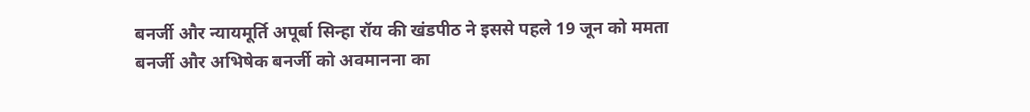बनर्जी और न्यायमूर्ति अपूर्बा सिन्हा रॉय की खंडपीठ ने इससे पहले 19 जून को ममता बनर्जी और अभिषेक बनर्जी को अवमानना का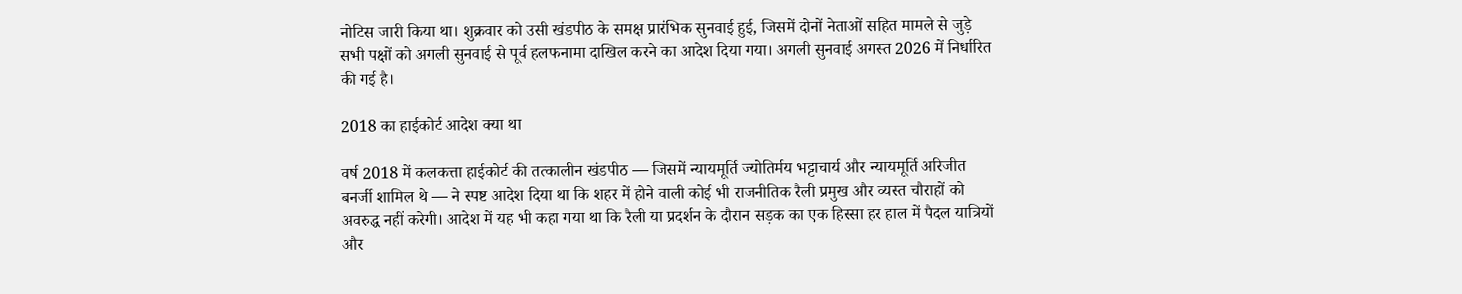नोटिस जारी किया था। शुक्रवार को उसी खंडपीठ के समक्ष प्रारंभिक सुनवाई हुई, जिसमें दोनों नेताओं सहित मामले से जुड़े सभी पक्षों को अगली सुनवाई से पूर्व हलफनामा दाखिल करने का आदेश दिया गया। अगली सुनवाई अगस्त 2026 में निर्धारित की गई है।

2018 का हाईकोर्ट आदेश क्या था

वर्ष 2018 में कलकत्ता हाईकोर्ट की तत्कालीन खंडपीठ — जिसमें न्यायमूर्ति ज्योतिर्मय भट्टाचार्य और न्यायमूर्ति अरिजीत बनर्जी शामिल थे — ने स्पष्ट आदेश दिया था कि शहर में होने वाली कोई भी राजनीतिक रैली प्रमुख और व्यस्त चौराहों को अवरुद्ध नहीं करेगी। आदेश में यह भी कहा गया था कि रैली या प्रदर्शन के दौरान सड़क का एक हिस्सा हर हाल में पैदल यात्रियों और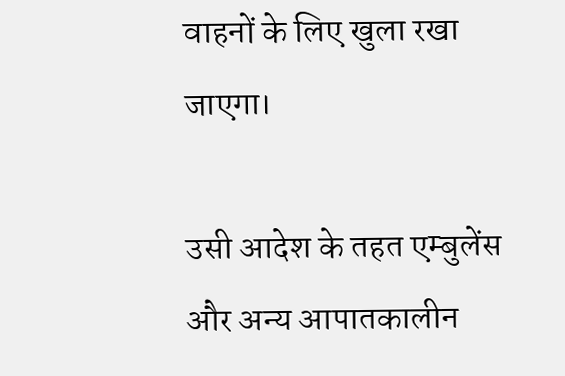वाहनों के लिए खुला रखा जाएगा।

उसी आदेश के तहत एम्बुलेंस और अन्य आपातकालीन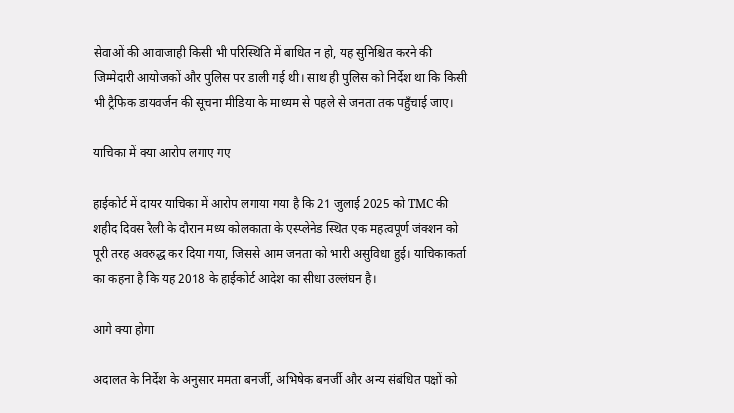सेवाओं की आवाजाही किसी भी परिस्थिति में बाधित न हो, यह सुनिश्चित करने की जिम्मेदारी आयोजकों और पुलिस पर डाली गई थी। साथ ही पुलिस को निर्देश था कि किसी भी ट्रैफिक डायवर्जन की सूचना मीडिया के माध्यम से पहले से जनता तक पहुँचाई जाए।

याचिका में क्या आरोप लगाए गए

हाईकोर्ट में दायर याचिका में आरोप लगाया गया है कि 21 जुलाई 2025 को TMC की शहीद दिवस रैली के दौरान मध्य कोलकाता के एस्प्लेनेड स्थित एक महत्वपूर्ण जंक्शन को पूरी तरह अवरुद्ध कर दिया गया, जिससे आम जनता को भारी असुविधा हुई। याचिकाकर्ता का कहना है कि यह 2018 के हाईकोर्ट आदेश का सीधा उल्लंघन है।

आगे क्या होगा

अदालत के निर्देश के अनुसार ममता बनर्जी, अभिषेक बनर्जी और अन्य संबंधित पक्षों को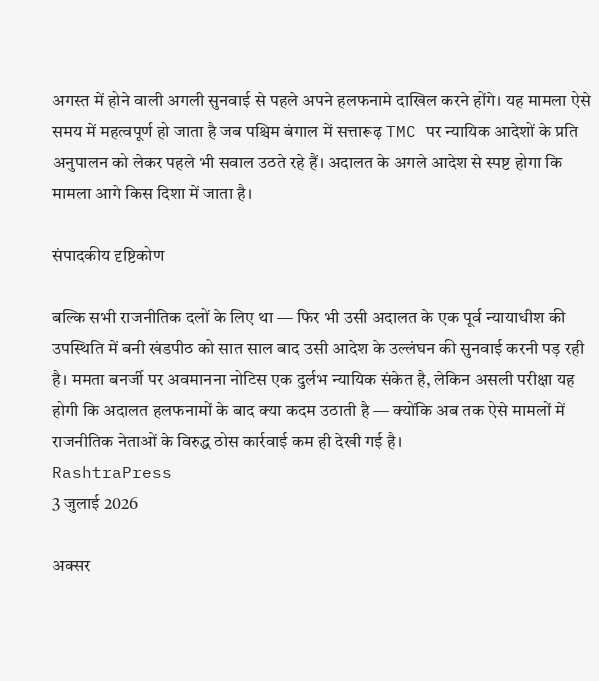अगस्त में होने वाली अगली सुनवाई से पहले अपने हलफनामे दाखिल करने होंगे। यह मामला ऐसे समय में महत्वपूर्ण हो जाता है जब पश्चिम बंगाल में सत्तारूढ़ TMC पर न्यायिक आदेशों के प्रति अनुपालन को लेकर पहले भी सवाल उठते रहे हैं। अदालत के अगले आदेश से स्पष्ट होगा कि मामला आगे किस दिशा में जाता है।

संपादकीय दृष्टिकोण

बल्कि सभी राजनीतिक दलों के लिए था — फिर भी उसी अदालत के एक पूर्व न्यायाधीश की उपस्थिति में बनी खंडपीठ को सात साल बाद उसी आदेश के उल्लंघन की सुनवाई करनी पड़ रही है। ममता बनर्जी पर अवमानना नोटिस एक दुर्लभ न्यायिक संकेत है, लेकिन असली परीक्षा यह होगी कि अदालत हलफनामों के बाद क्या कदम उठाती है — क्योंकि अब तक ऐसे मामलों में राजनीतिक नेताओं के विरुद्ध ठोस कार्रवाई कम ही देखी गई है।
RashtraPress
3 जुलाई 2026

अक्सर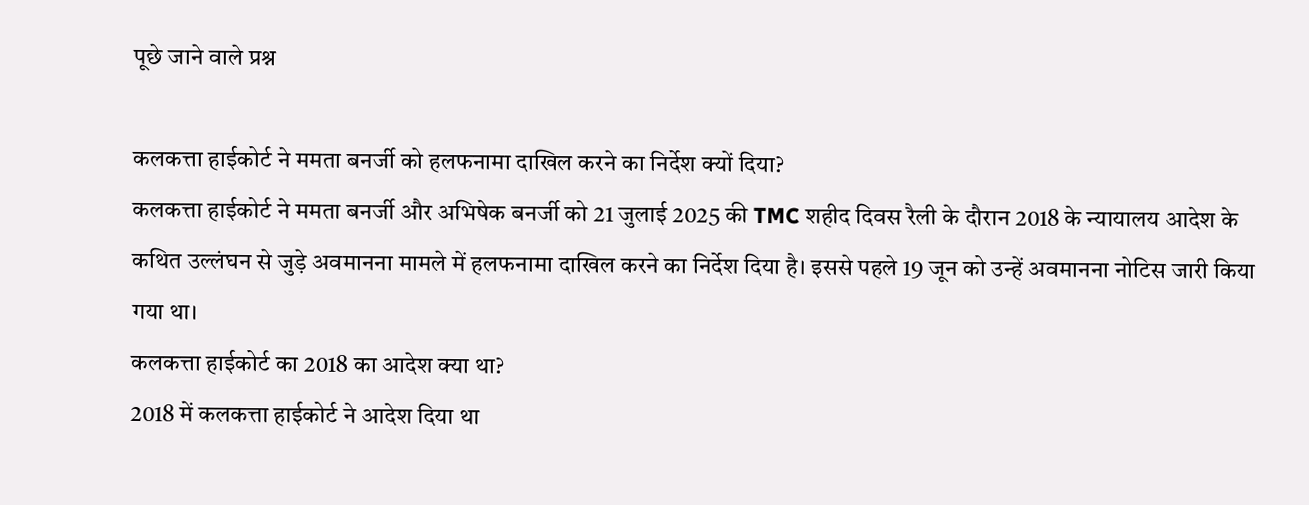पूछे जाने वाले प्रश्न

कलकत्ता हाईकोर्ट ने ममता बनर्जी को हलफनामा दाखिल करने का निर्देश क्यों दिया?
कलकत्ता हाईकोर्ट ने ममता बनर्जी और अभिषेक बनर्जी को 21 जुलाई 2025 की TMC शहीद दिवस रैली के दौरान 2018 के न्यायालय आदेश के कथित उल्लंघन से जुड़े अवमानना मामले में हलफनामा दाखिल करने का निर्देश दिया है। इससे पहले 19 जून को उन्हें अवमानना नोटिस जारी किया गया था।
कलकत्ता हाईकोर्ट का 2018 का आदेश क्या था?
2018 में कलकत्ता हाईकोर्ट ने आदेश दिया था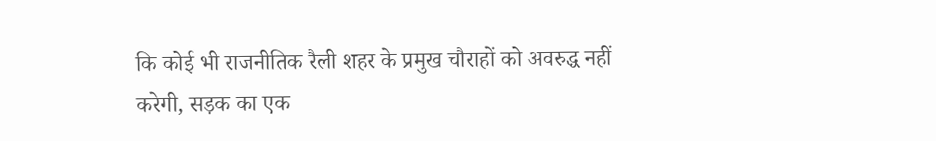कि कोई भी राजनीतिक रैली शहर के प्रमुख चौराहों को अवरुद्ध नहीं करेगी, सड़क का एक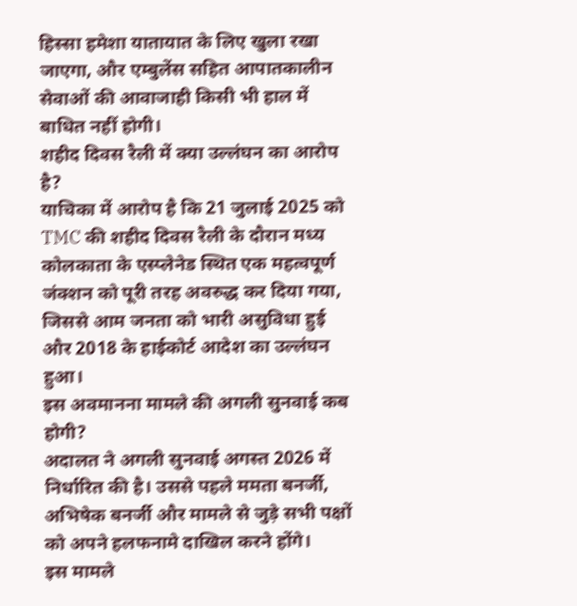हिस्सा हमेशा यातायात के लिए खुला रखा जाएगा, और एम्बुलेंस सहित आपातकालीन सेवाओं की आवाजाही किसी भी हाल में बाधित नहीं होगी।
शहीद दिवस रैली में क्या उल्लंघन का आरोप है?
याचिका में आरोप है कि 21 जुलाई 2025 को TMC की शहीद दिवस रैली के दौरान मध्य कोलकाता के एस्प्लेनेड स्थित एक महत्वपूर्ण जंक्शन को पूरी तरह अवरुद्ध कर दिया गया, जिससे आम जनता को भारी असुविधा हुई और 2018 के हाईकोर्ट आदेश का उल्लंघन हुआ।
इस अवमानना मामले की अगली सुनवाई कब होगी?
अदालत ने अगली सुनवाई अगस्त 2026 में निर्धारित की है। उससे पहले ममता बनर्जी, अभिषेक बनर्जी और मामले से जुड़े सभी पक्षों को अपने हलफनामे दाखिल करने होंगे।
इस मामले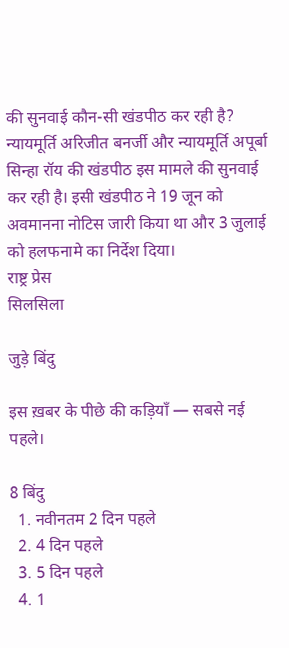की सुनवाई कौन-सी खंडपीठ कर रही है?
न्यायमूर्ति अरिजीत बनर्जी और न्यायमूर्ति अपूर्बा सिन्हा रॉय की खंडपीठ इस मामले की सुनवाई कर रही है। इसी खंडपीठ ने 19 जून को अवमानना नोटिस जारी किया था और 3 जुलाई को हलफनामे का निर्देश दिया।
राष्ट्र प्रेस
सिलसिला

जुड़े बिंदु

इस ख़बर के पीछे की कड़ियाँ — सबसे नई पहले।

8 बिंदु
  1. नवीनतम 2 दिन पहले
  2. 4 दिन पहले
  3. 5 दिन पहले
  4. 1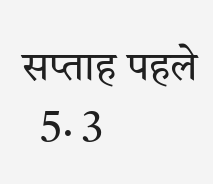सप्ताह पहले
  5. 3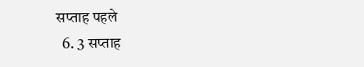सप्ताह पहले
  6. 3 सप्ताह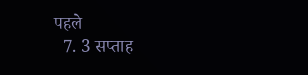पहले
  7. 3 सप्ताह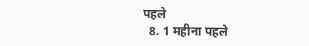पहले
  8. 1 महीना पहले